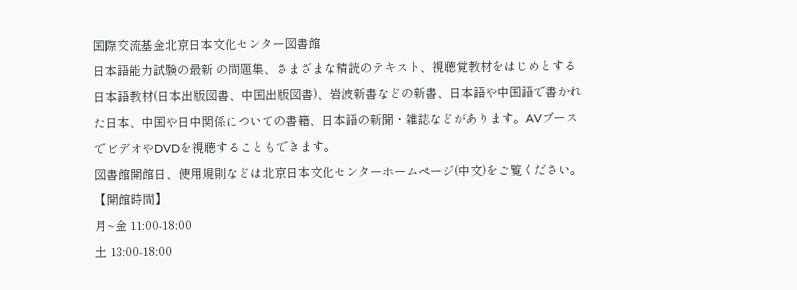国際交流基金北京日本文化センター図書館
日本語能力試験の最新 の問題集、さまざまな精読のテキスト、視聴覚教材をはじめとする日本語教材(日本出版図書、中国出版図書)、岩波新書などの新書、日本語や中国語で書かれた日本、中国や日中関係についての書籍、日本語の新聞・雑誌などがあります。AVブースでビデオやDVDを視聴することもできます。
図書館開館日、使用規則などは北京日本文化センターホームページ(中文)をご覧ください。
【開館時間】
月~金 11:00-18:00
土 13:00-18:00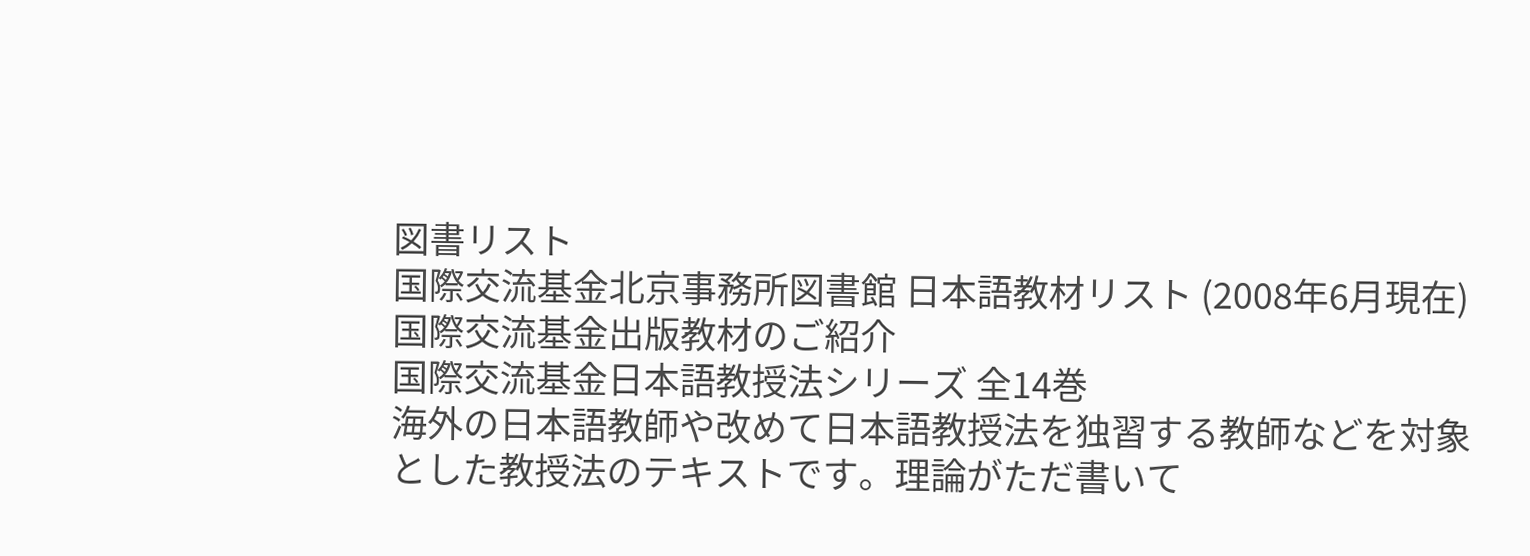図書リスト
国際交流基金北京事務所図書館 日本語教材リスト (2008年6月現在)
国際交流基金出版教材のご紹介
国際交流基金日本語教授法シリーズ 全14巻
海外の日本語教師や改めて日本語教授法を独習する教師などを対象とした教授法のテキストです。理論がただ書いて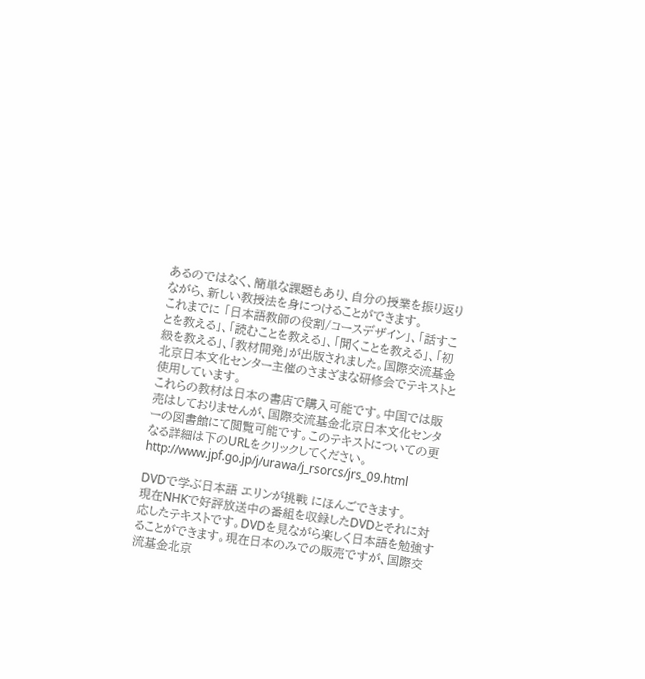あるのではなく、簡単な課題もあり、自分の授業を振り返りながら、新しい教授法を身につけることができます。
これまでに 「日本語教師の役割/コースデザイン」、「話すことを教える」、「読むことを教える」、「聞くことを教える」、「初級を教える」、「教材開発」が出版されました。国際交流基金北京日本文化センター主催のさまざまな研修会でテキストと使用しています。
これらの教材は日本の書店で購入可能です。中国では販売はしておりませんが、国際交流基金北京日本文化センターの図書館にて閲覧可能です。このテキストについての更なる詳細は下のURLをクリックしてください。
http://www.jpf.go.jp/j/urawa/j_rsorcs/jrs_09.html

DVDで学ぶ日本語 エリンが挑戦 にほんごできます。
現在NHKで好評放送中の番組を収録したDVDとそれに対応したテキストです。DVDを見ながら楽しく日本語を勉強することができます。現在日本のみでの販売ですが、国際交流基金北京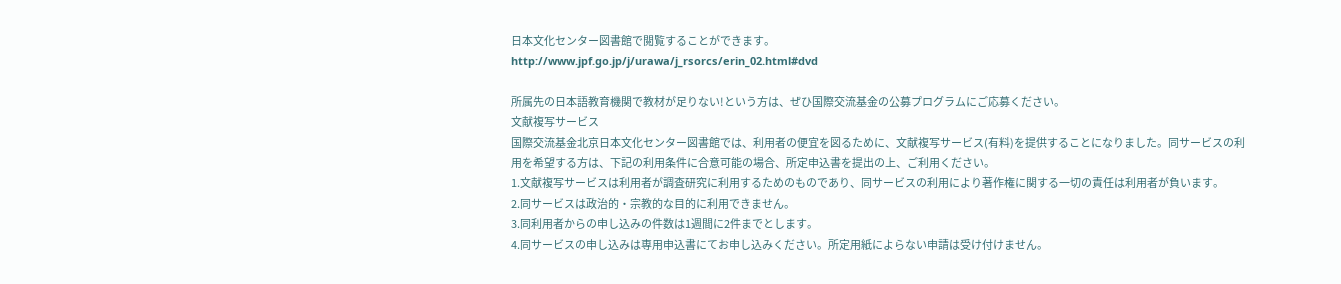日本文化センター図書館で閲覧することができます。
http://www.jpf.go.jp/j/urawa/j_rsorcs/erin_02.html#dvd

所属先の日本語教育機関で教材が足りない!という方は、ぜひ国際交流基金の公募プログラムにご応募ください。
文献複写サービス
国際交流基金北京日本文化センター図書館では、利用者の便宜を図るために、文献複写サービス(有料)を提供することになりました。同サービスの利用を希望する方は、下記の利用条件に合意可能の場合、所定申込書を提出の上、ご利用ください。
1.文献複写サービスは利用者が調査研究に利用するためのものであり、同サービスの利用により著作権に関する一切の責任は利用者が負います。
2.同サービスは政治的・宗教的な目的に利用できません。
3.同利用者からの申し込みの件数は1週間に2件までとします。
4.同サービスの申し込みは専用申込書にてお申し込みください。所定用紙によらない申請は受け付けません。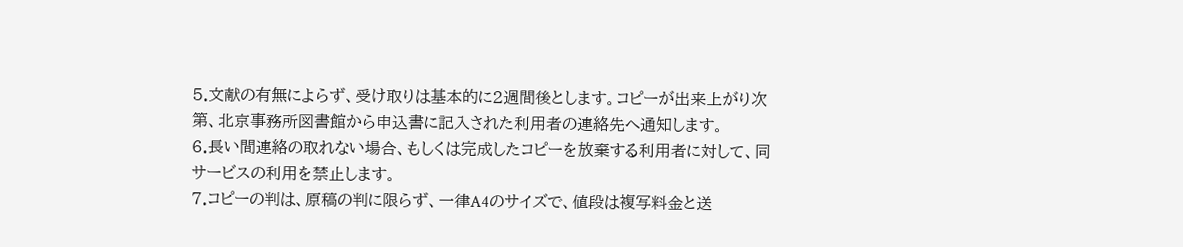5.文献の有無によらず、受け取りは基本的に2週間後とします。コピーが出来上がり次第、北京事務所図書館から申込書に記入された利用者の連絡先へ通知します。
6.長い間連絡の取れない場合、もしくは完成したコピーを放棄する利用者に対して、同サービスの利用を禁止します。
7.コピーの判は、原稿の判に限らず、一律A4のサイズで、値段は複写料金と送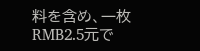料を含め、一枚RMB2.5元で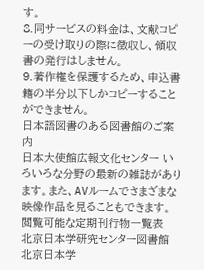す。
8.同サービスの料金は、文献コピーの受け取りの際に徴収し、領収書の発行はしません。
9.著作権を保護するため、申込書籍の半分以下しかコピーすることができません。
日本語図書のある図書館のご案内
日本大使館広報文化センター いろいろな分野の最新の雑誌があります。また、AVルームでさまざまな映像作品を見ることもできます。
閲覧可能な定期刊行物一覧表
北京日本学研究センター図書館 北京日本学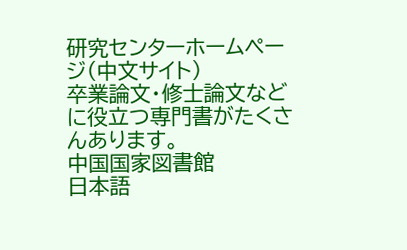研究センターホームページ(中文サイト)
卒業論文・修士論文などに役立つ専門書がたくさんあります。
中国国家図書館
日本語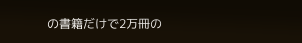の書籍だけで2万冊の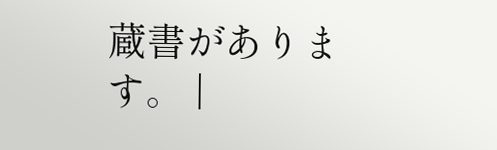蔵書があります。 |